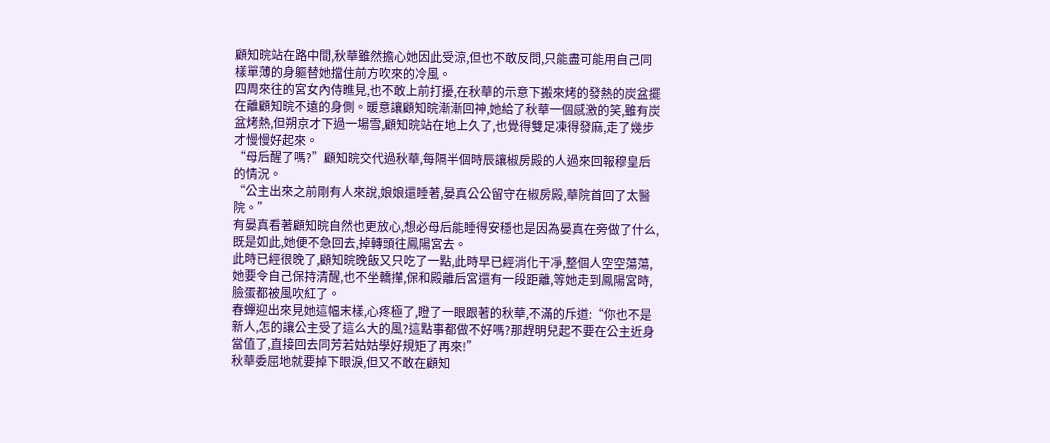顧知晥站在路中間,秋華雖然擔心她因此受涼,但也不敢反問,只能盡可能用自己同樣單薄的身軀替她擋住前方吹來的冷風。
四周來往的宮女內侍瞧見,也不敢上前打擾,在秋華的示意下搬來烤的發熱的炭盆擺在離顧知晥不遠的身側。暖意讓顧知晥漸漸回神,她給了秋華一個感激的笑,雖有炭盆烤熱,但朔京才下過一場雪,顧知晥站在地上久了,也覺得雙足凍得發麻,走了幾步才慢慢好起來。
“母后醒了嗎?”顧知晥交代過秋華,每隔半個時辰讓椒房殿的人過來回報穆皇后的情況。
“公主出來之前剛有人來說,娘娘還睡著,晏真公公留守在椒房殿,華院首回了太醫院。”
有晏真看著顧知晥自然也更放心,想必母后能睡得安穩也是因為晏真在旁做了什么,既是如此,她便不急回去,掉轉頭往鳳陽宮去。
此時已經很晚了,顧知晥晚飯又只吃了一點,此時早已經消化干凈,整個人空空蕩蕩,她要令自己保持清醒,也不坐轎攆,保和殿離后宮還有一段距離,等她走到鳳陽宮時,臉蛋都被風吹紅了。
春蟬迎出來見她這幅末樣,心疼極了,瞪了一眼跟著的秋華,不滿的斥道:“你也不是新人,怎的讓公主受了這么大的風?這點事都做不好嗎?那趕明兒起不要在公主近身當值了,直接回去同芳若姑姑學好規矩了再來!”
秋華委屈地就要掉下眼淚,但又不敢在顧知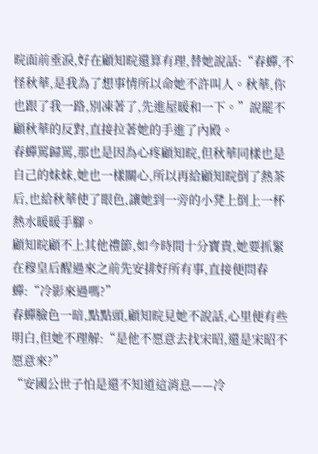晥面前垂淚,好在顧知晥還算有理,替她說話:“春蟬,不怪秋華,是我為了想事情所以命她不許叫人。秋華,你也跟了我一路,別凍著了,先進屋暖和一下。”說罷不顧秋華的反對,直接拉著她的手進了內殿。
春蟬罵歸罵,那也是因為心疼顧知晥,但秋華同樣也是自己的妹妹,她也一樣關心,所以再給顧知晥倒了熱茶后,也給秋華使了眼色,讓她到一旁的小凳上倒上一杯熱水暖暖手腳。
顧知晥顧不上其他禮節,如今時間十分寶貴,她要抓緊在穆皇后醒過來之前先安排好所有事,直接便問春蟬:“冷影來過嗎?”
春蟬臉色一暗,點點頭,顧知晥見她不說話,心里便有些明白,但她不理解:“是他不愿意去找宋昭,還是宋昭不愿意來?”
“安國公世子怕是還不知道這消息——冷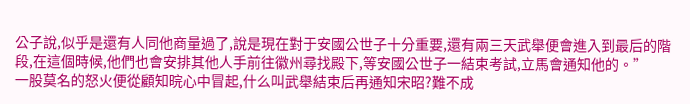公子說,似乎是還有人同他商量過了,說是現在對于安國公世子十分重要,還有兩三天武舉便會進入到最后的階段,在這個時候,他們也會安排其他人手前往徽州尋找殿下,等安國公世子一結束考試,立馬會通知他的。”
一股莫名的怒火便從顧知晥心中冒起,什么叫武舉結束后再通知宋昭?難不成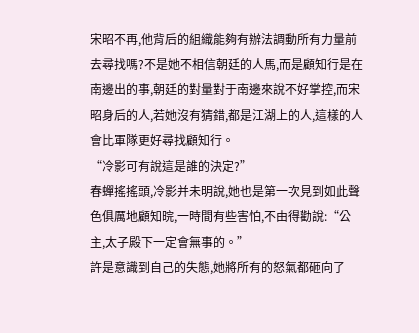宋昭不再,他背后的組織能夠有辦法調動所有力量前去尋找嗎?不是她不相信朝廷的人馬,而是顧知行是在南邊出的事,朝廷的對量對于南邊來說不好掌控,而宋昭身后的人,若她沒有猜錯,都是江湖上的人,這樣的人會比軍隊更好尋找顧知行。
“冷影可有說這是誰的決定?”
春蟬搖搖頭,冷影并未明說,她也是第一次見到如此聲色俱厲地顧知晥,一時間有些害怕,不由得勸說:“公主,太子殿下一定會無事的。”
許是意識到自己的失態,她將所有的怒氣都砸向了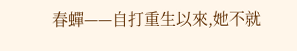春蟬——自打重生以來,她不就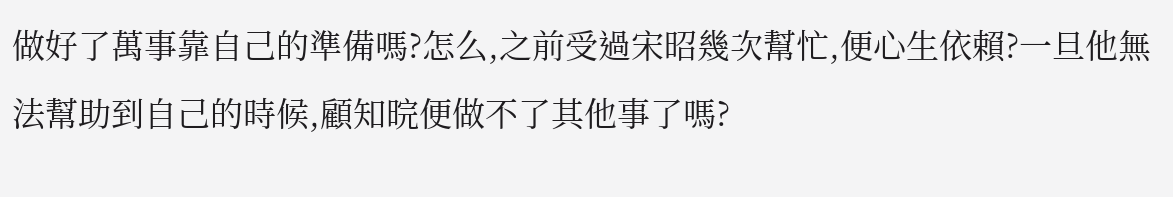做好了萬事靠自己的準備嗎?怎么,之前受過宋昭幾次幫忙,便心生依賴?一旦他無法幫助到自己的時候,顧知晥便做不了其他事了嗎?